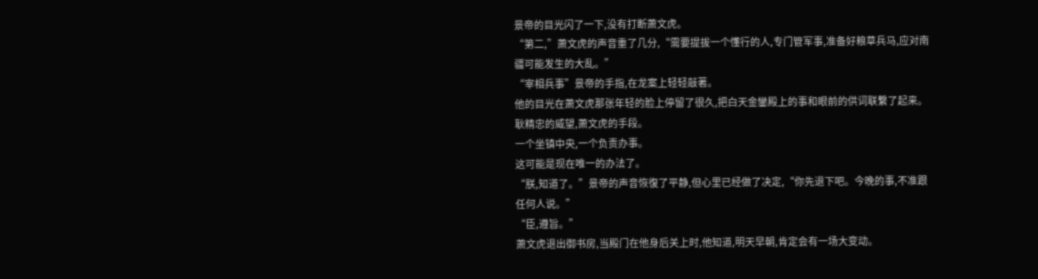景帝的目光闪了一下,没有打断萧文虎。
“第二,”萧文虎的声音重了几分,“需要提拔一个懂行的人,专门管军事,准备好粮草兵马,应对南疆可能发生的大乱。”
“宰相兵事”景帝的手指,在龙案上轻轻敲著。
他的目光在萧文虎那张年轻的脸上停留了很久,把白天金鑾殿上的事和眼前的供词联繫了起来。
耿精忠的威望,萧文虎的手段。
一个坐镇中央,一个负责办事。
这可能是现在唯一的办法了。
“朕,知道了。”景帝的声音恢復了平静,但心里已经做了决定,“你先退下吧。今晚的事,不准跟任何人说。”
“臣,遵旨。”
萧文虎退出御书房,当殿门在他身后关上时,他知道,明天早朝,肯定会有一场大变动。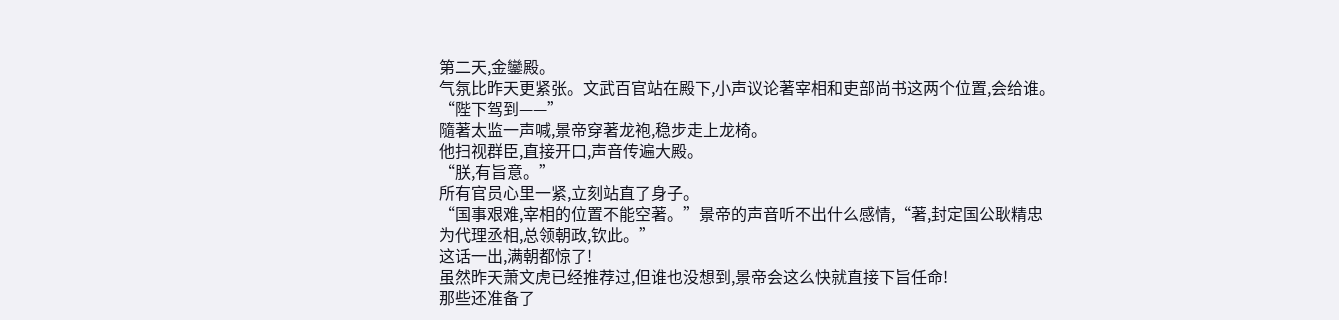第二天,金鑾殿。
气氛比昨天更紧张。文武百官站在殿下,小声议论著宰相和吏部尚书这两个位置,会给谁。
“陛下驾到——”
隨著太监一声喊,景帝穿著龙袍,稳步走上龙椅。
他扫视群臣,直接开口,声音传遍大殿。
“朕,有旨意。”
所有官员心里一紧,立刻站直了身子。
“国事艰难,宰相的位置不能空著。”景帝的声音听不出什么感情,“著,封定国公耿精忠为代理丞相,总领朝政,钦此。”
这话一出,满朝都惊了!
虽然昨天萧文虎已经推荐过,但谁也没想到,景帝会这么快就直接下旨任命!
那些还准备了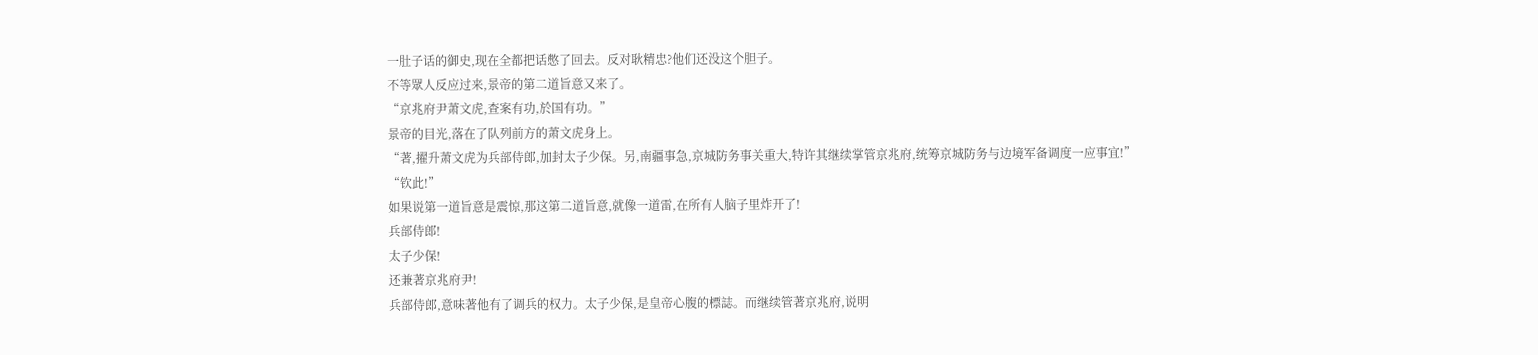一肚子话的御史,现在全都把话憋了回去。反对耿精忠?他们还没这个胆子。
不等眾人反应过来,景帝的第二道旨意又来了。
“京兆府尹萧文虎,查案有功,於国有功。”
景帝的目光,落在了队列前方的萧文虎身上。
“著,擢升萧文虎为兵部侍郎,加封太子少保。另,南疆事急,京城防务事关重大,特许其继续掌管京兆府,统筹京城防务与边境军备调度一应事宜!”
“钦此!”
如果说第一道旨意是震惊,那这第二道旨意,就像一道雷,在所有人脑子里炸开了!
兵部侍郎!
太子少保!
还兼著京兆府尹!
兵部侍郎,意味著他有了调兵的权力。太子少保,是皇帝心腹的標誌。而继续管著京兆府,说明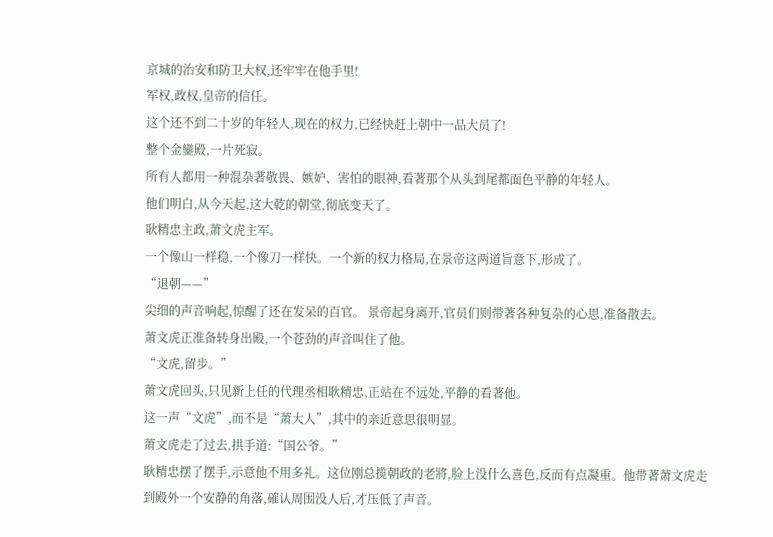京城的治安和防卫大权,还牢牢在他手里!
军权,政权,皇帝的信任。
这个还不到二十岁的年轻人,现在的权力,已经快赶上朝中一品大员了!
整个金鑾殿,一片死寂。
所有人都用一种混杂著敬畏、嫉妒、害怕的眼神,看著那个从头到尾都面色平静的年轻人。
他们明白,从今天起,这大乾的朝堂,彻底变天了。
耿精忠主政,萧文虎主军。
一个像山一样稳,一个像刀一样快。一个新的权力格局,在景帝这两道旨意下,形成了。
“退朝——”
尖细的声音响起,惊醒了还在发呆的百官。 景帝起身离开,官员们则带著各种复杂的心思,准备散去。
萧文虎正准备转身出殿,一个苍劲的声音叫住了他。
“文虎,留步。”
萧文虎回头,只见新上任的代理丞相耿精忠,正站在不远处,平静的看著他。
这一声“文虎”,而不是“萧大人”,其中的亲近意思很明显。
萧文虎走了过去,拱手道:“国公爷。”
耿精忠摆了摆手,示意他不用多礼。这位刚总揽朝政的老將,脸上没什么喜色,反而有点凝重。他带著萧文虎走到殿外一个安静的角落,確认周围没人后,才压低了声音。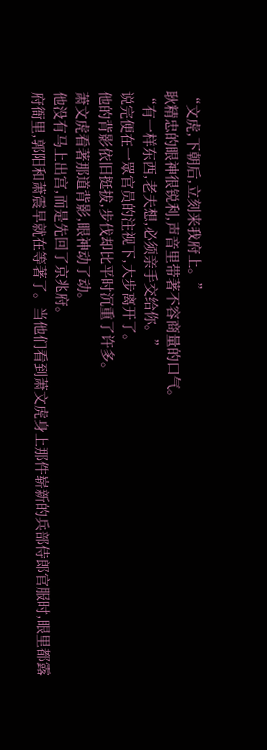“文虎,下朝后,立刻来我府上。”
耿精忠的眼神很锐利,声音里带著不容商量的口气。
“有一样东西,老夫想,必须亲手交给你。”
说完便在一眾官员的注视下,大步离开了。
他的背影依旧挺拔,步伐却比平时沉重了许多。
萧文虎看著那道背影,眼神动了动。
他没有马上出宫,而是先回了京兆府。
府衙里,郭阳和萧震早就在等著了。当他们看到萧文虎身上那件崭新的兵部侍郎官服时,眼里都露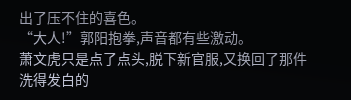出了压不住的喜色。
“大人!”郭阳抱拳,声音都有些激动。
萧文虎只是点了点头,脱下新官服,又换回了那件洗得发白的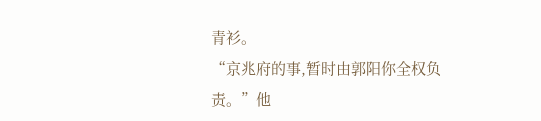青衫。
“京兆府的事,暂时由郭阳你全权负责。”他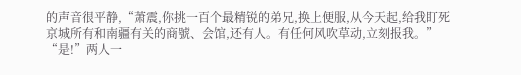的声音很平静,“萧震,你挑一百个最精锐的弟兄,换上便服,从今天起,给我盯死京城所有和南疆有关的商號、会馆,还有人。有任何风吹草动,立刻报我。”
“是!”两人一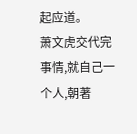起应道。
萧文虎交代完事情,就自己一个人,朝著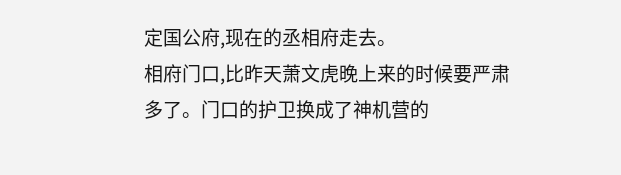定国公府,现在的丞相府走去。
相府门口,比昨天萧文虎晚上来的时候要严肃多了。门口的护卫换成了神机营的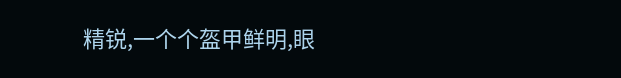精锐,一个个盔甲鲜明,眼